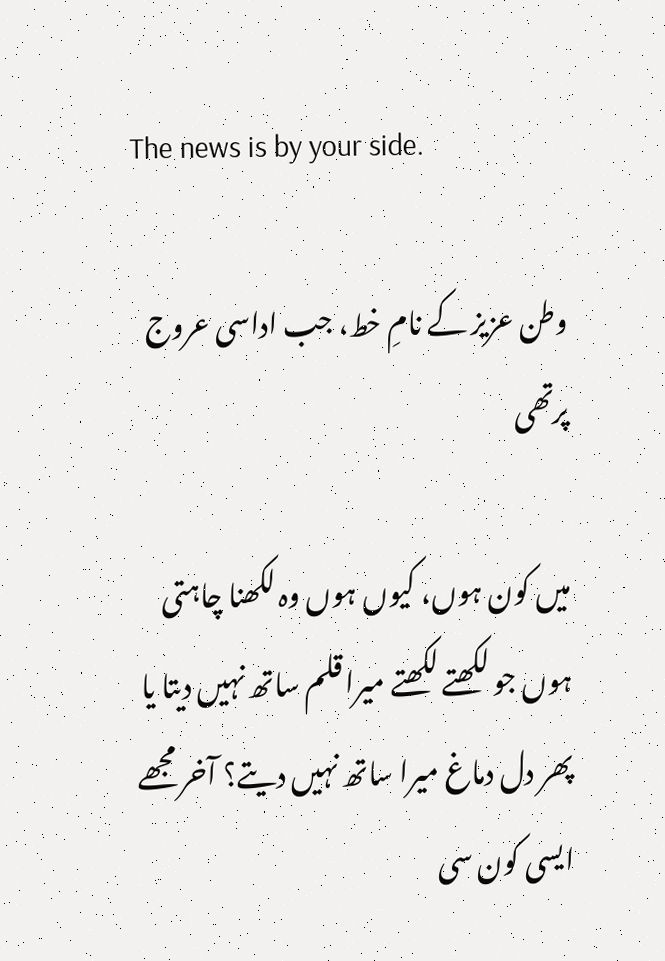The news is by your side.

وطن عزیز کے نامِ خط، جب اداسی عروج پرتھی

میں کون ہوں، کیوں ہوں وہ لکھنا چاہتی ہوں جو لکھتے لکھتے میرا قلم ساتھ نہیں دیتا یا پھر دل دماغ میرا ساتھ نہیں دیتے؟ آخر مجھے ایسی کون سی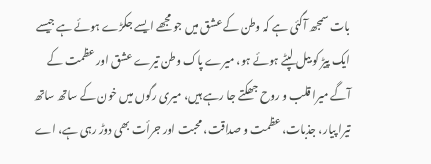بات سمجھ آگئی ہے کہ وطن کے عشق میں جو مجھے ایسے جکڑے ہوئے ہے جیسے ایک پیڑ کو بیل لپٹے ہوئے ہو، میرے پاک وطن تیرے عشق اور عظمت کے آگے میرا قلب و روح جھکتے جا رہے ہیں، میری رگوں میں خون کے ساتھ ساتھ تیرا پیار، جذبات، عظمت و صداقت، محبت اور جرأت بھی دوڑ رہی ہے، اے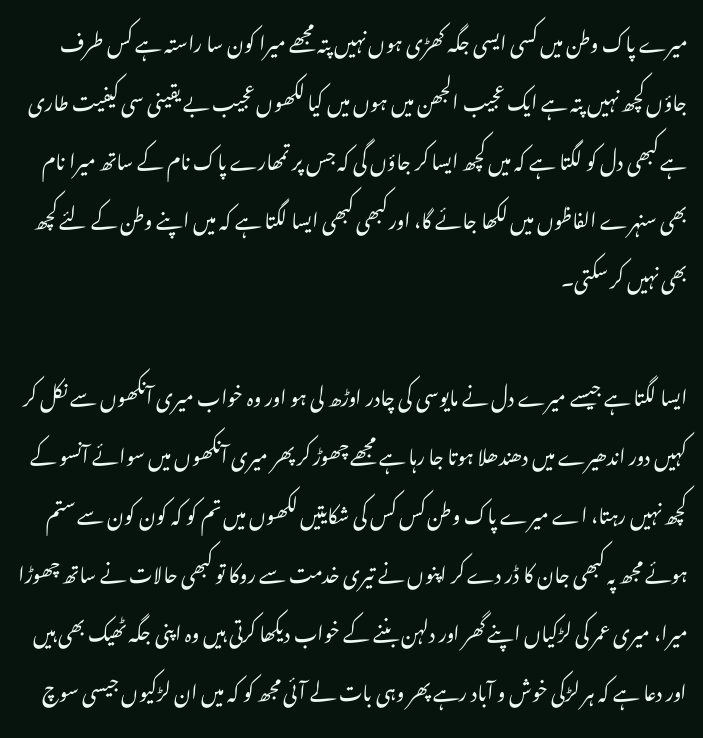میرے پاک وطن میں کسی ایسی جگہ کھڑی ہوں نہیں پتہ مجھے میرا کون سا راستہ ہے کس طرف جاؤں کچھ نہیں پتہ ہے ایک عجیب الجھن میں ہوں میں کیا لکھوں عجیب بے یقینی سی کیفیت طاری ہے کبھی دل کو لگتا ہے کہ میں کچھ ایسا کر جاؤں گی کہ جس پر تمھارے پاک نام کے ساتھ میرا نام بھی سنہرے الفاظوں میں لکھا جائے گا، اور کبھی کبھی ایسا لگتا ہے کہ میں اپنے وطن کے لئے کچھ بھی نہیں کر سکتی۔

ایسا لگتا ہے جیسے میرے دل نے مایوسی کی چادر اوڑھ لی ہو اور وہ خواب میری آنکھوں سے نکل کر کہیں دور اندھیرے میں دھندھلا ہوتا جا رہا ہے مجھے چھوڑ کر پھر میری آنکھوں میں سوائے آنسو کے کچھ نہیں رہتا، اے میرے پاک وطن کس کس کی شکایتیں لکھوں میں تم کو کہ کون کون سے ستم ہوئے مجھ پہ کبھی جان کا ڈر دے کر اپنوں نے تیری خدمت سے روکا تو کبھی حالات نے ساتھ چھوڑا میرا، میری عمر کی لڑکیاں اپنے گھر اور دلہن بننے کے خواب دیکھا کرتی ہیں وہ اپنی جگہ ٹھیک بھی ہیں اور دعا ہے کہ ہر لڑکی خوش و آباد رہے پھر وہی بات لے آئی مجھ کو کہ میں ان لڑکیوں جیسی سوچ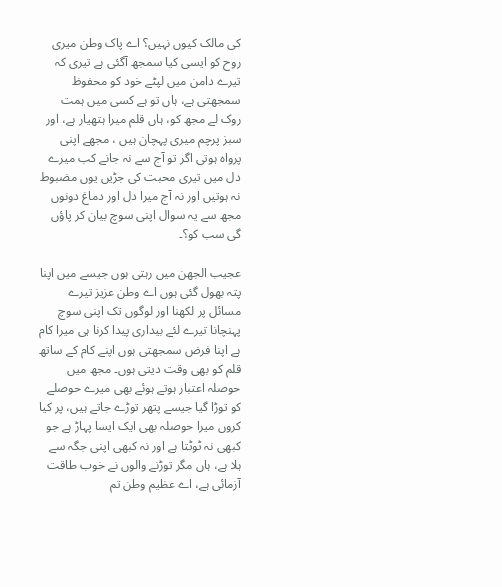کی مالک کیوں نہیں؟ اے پاک وطن میری روح کو ایسی کیا سمجھ آگئی ہے تیری کہ تیرے دامن میں لپٹے خود کو محفوظ سمجھتی ہے، ہاں تو ہے کسی میں ہمت روک لے مجھ کو، ہاں قلم میرا ہتھیار ہے، اور سبز پرچم میری پہچان ہیں ، مجھے اپنی پرواہ ہوتی اگر تو آج سے نہ جانے کب میرے دل میں تیری محبت کی جڑیں یوں مضبوط نہ ہوتیں اور نہ آج میرا دل اور دماغ دونوں مجھ سے یہ سوال اپنی سوچ بیان کر پاؤں گی سب کو؟۔

عجیب الجھن میں رہتی ہوں جیسے میں اپنا پتہ بھول گئی ہوں اے وطن عزیز تیرے مسائل پر لکھنا اور لوگوں تک اپنی سوچ پہنچانا تیرے لئے بیداری پیدا کرنا ہی میرا کام ہے اپنا فرض سمجھتی ہوں اپنے کام کے ساتھ قلم کو بھی وقت دیتی ہوں۔ مجھ میں حوصلہ اعتبار ہوتے ہوئے بھی میرے حوصلے کو توڑا گیا جیسے پتھر توڑے جاتے ہیں، پر کیا کروں میرا حوصلہ بھی ایک ایسا پہاڑ ہے جو کبھی نہ ٹوٹتا ہے اور نہ کبھی اپنی جگہ سے ہلا ہے، ہاں مگر توڑنے والوں نے خوب طاقت آزمائی ہے، اے عظیم وطن تم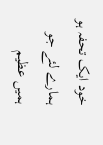خود ایک تحفہ ہو ہمارے لئے جو ہمیں عظیم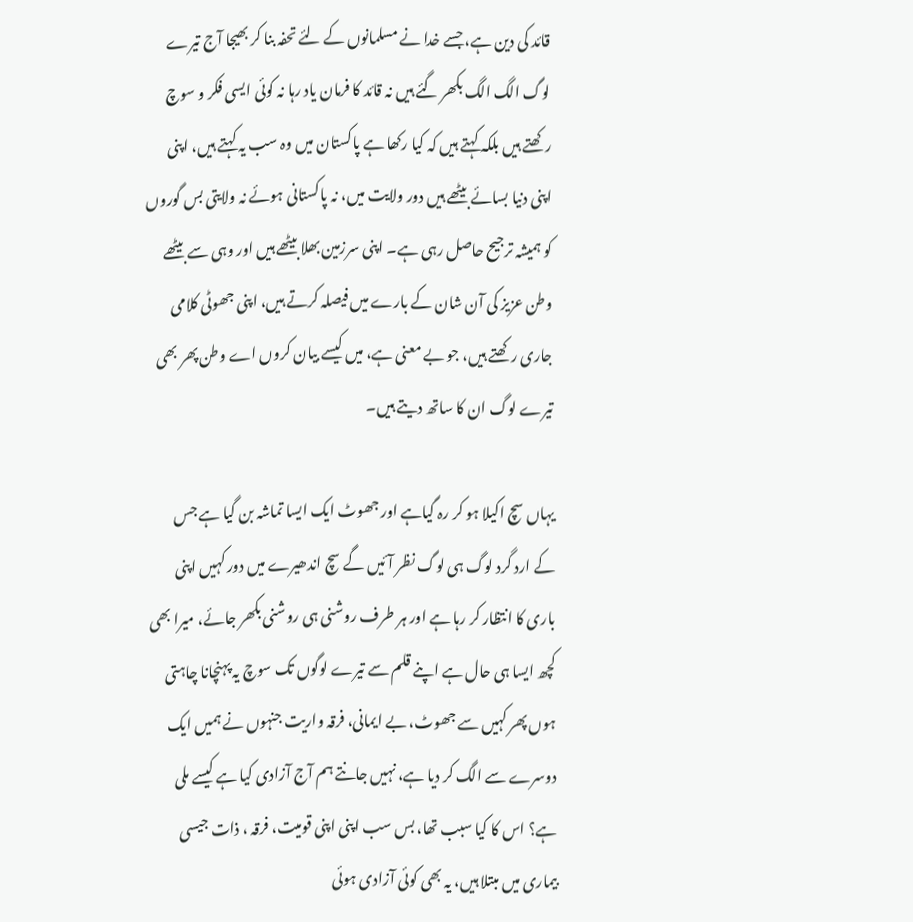قائد کی دین ہے، جسے خدا نے مسلمانوں کے لئے تحفہ بنا کر بھیجا آج تیرے لوگ الگ الگ بکھر گئے ہیں نہ قائد کا فرمان یاد رہا نہ کوئی ایسی فکر و سوچ رکھتے ہیں بلکہ کہتے ہیں کہ کیا رکھا ہے پاکستان میں وہ سب یہ کہتے ہیں، اپنی اپنی دنیا بسائے بیٹھے ہیں دور ولایت میں، نہ پاکستانی ہوئے نہ ولایتی بس گوروں کو ہمیشہ ترجیح حاصل رہی ہے۔ اپنی سرزمین بھلا بیٹھے ہیں اور وہی سے بیٹھے وطن عزیز کی آن شان کے بارے میں فیصلہ کرتے ہیں، اپنی جھوٹی کلامی جاری رکھتے ہیں، جو بے معنی ہے، میں کیسے بیان کروں اے وطن پھر بھی تیرے لوگ ان کا ساتھ دیتے ہیں۔

یہاں سچ اکیلا ہو کر رہ گیاہے اور جھوٹ ایک ایسا تماشہ بن گیا ہے جس کے ارد گرد لوگ ہی لوگ نظر آئیں گے سچ اندھیرے میں دور کہیں اپنی باری کا انتظار کر رہا ہے اور ہر طرف روشنی ہی روشنی بکھر جائے، میرا بھی کچھ ایسا ہی حال ہے اپنے قلم سے تیرے لوگوں تک سوچ یہ پہنچانا چاہتی ہوں پھر کہیں سے جھوٹ، بے ایمانی، فرقہ واریت جنہوں نے ہمیں ایک دوسرے سے الگ کر دیا ہے، نہیں جانتے ہم آج آزادی کیا ہے کیسے ملی ہے؟ اس کا کیا سبب تھا، بس سب اپنی اپنی قومیت، فرقہ ، ذات جیسی بیماری میں مبتلا ہیں، یہ بھی کوئی آزادی ہوئی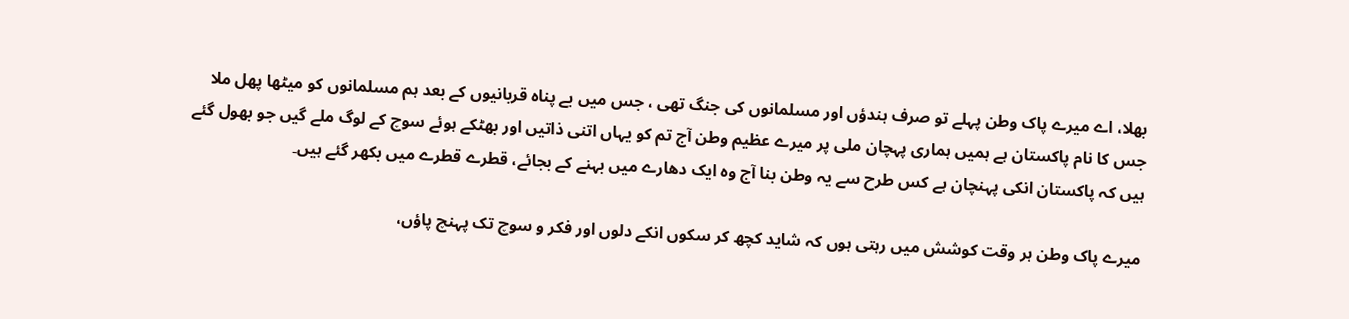بھلا، اے میرے پاک وطن پہلے تو صرف ہندؤں اور مسلمانوں کی جنگ تھی ، جس میں بے پناہ قربانیوں کے بعد ہم مسلمانوں کو میٹھا پھل ملا جس کا نام پاکستان ہے ہمیں ہماری پہچان ملی پر میرے عظیم وطن آج تم کو یہاں اتنی ذاتیں اور بھٹکے ہوئے سوچ کے لوگ ملے گیں جو بھول گئے ہیں کہ پاکستان انکی پہنچان ہے کس طرح سے یہ وطن بنا آج وہ ایک دھارے میں بہنے کے بجائے، قطرے قطرے میں بکھر گئے ہیں۔

میرے پاک وطن ہر وقت کوشش میں رہتی ہوں کہ شاید کچھ کر سکوں انکے دلوں اور فکر و سوچ تک پہنچ پاؤں،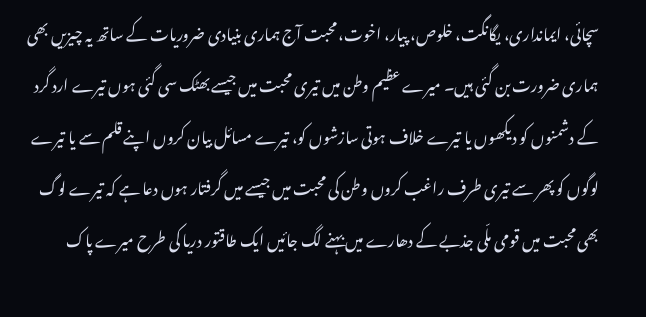سچائی، ایمانداری، یگانگت، خلوص، پیار، اخوت، محبت آج ہماری بنیادی ضروریات کے ساتھ یہ چیزیں بھی ہماری ضرورت بن گئی ہیں۔ میرے عظیم وطن میں تیری محبت میں جیسے بھٹک سی گئی ہوں تیرے ارد گرد کے دشمنوں کو دیکھوں یا تیرے خلاف ہوتی سازشوں کو، تیرے مسائل بیان کروں اپنے قلم سے یا تیرے لوگوں کو پھر سے تیری طرف راغب کروں وطن کی محبت میں جیسے میں گرفتار ہوں دعا ہے کہ تیرے لوگ بھی محبت میں قومی ملّی جذبے کے دھارے میں بہنے لگ جائیں ایک طاقتور دریا کی طرح میرے پاک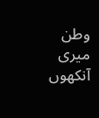وطن میری آنکھوں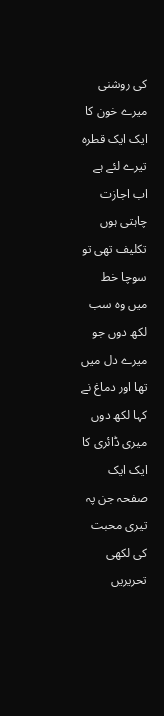کی روشنی میرے خون کا ایک ایک قطرہ تیرے لئے ہے اب اجازت چاہتی ہوں تکلیف تھی تو سوچا خط میں وہ سب لکھ دوں جو میرے دل میں تھا اور دماغ نے کہا لکھ دوں میری ڈائری کا ایک ایک صفحہ جن پہ تیری محبت کی لکھی تحریریں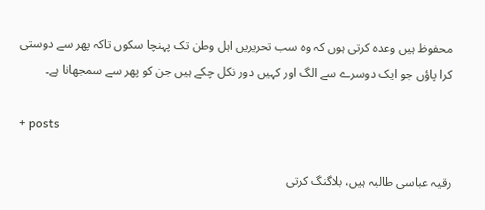محفوظ ہیں وعدہ کرتی ہوں کہ وہ سب تحریریں اہل وطن تک پہنچا سکوں تاکہ پھر سے دوستی کرا پاؤں جو ایک دوسرے سے الگ اور کہیں دور نکل چکے ہیں جن کو پھر سے سمجھانا ہے۔

+ posts

رقیہ عباسی طالبہ ہیں، بلاگنگ کرتی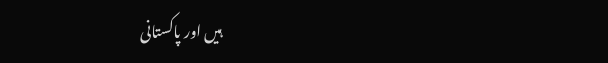ہیں اور پاکستانی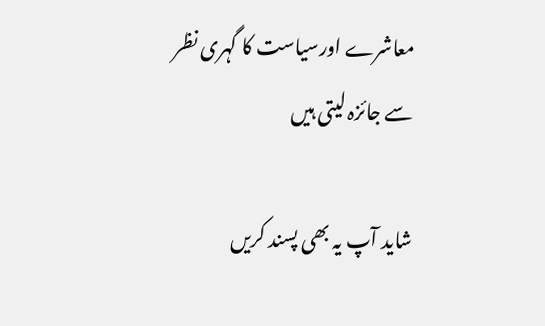معاشرے اورسیاست کا گہری نظر سے جائزہ لیتی ہیں

شاید آپ یہ بھی پسند کریں